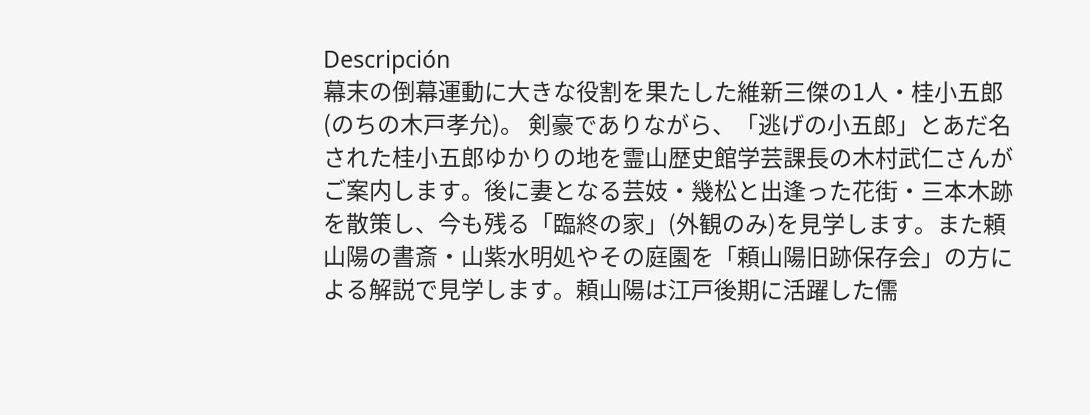Descripción
幕末の倒幕運動に大きな役割を果たした維新三傑の1人・桂小五郎(のちの木戸孝允)。 剣豪でありながら、「逃げの小五郎」とあだ名された桂小五郎ゆかりの地を霊山歴史館学芸課長の木村武仁さんがご案内します。後に妻となる芸妓・幾松と出逢った花街・三本木跡を散策し、今も残る「臨終の家」(外観のみ)を見学します。また頼山陽の書斎・山紫水明処やその庭園を「頼山陽旧跡保存会」の方による解説で見学します。頼山陽は江戸後期に活躍した儒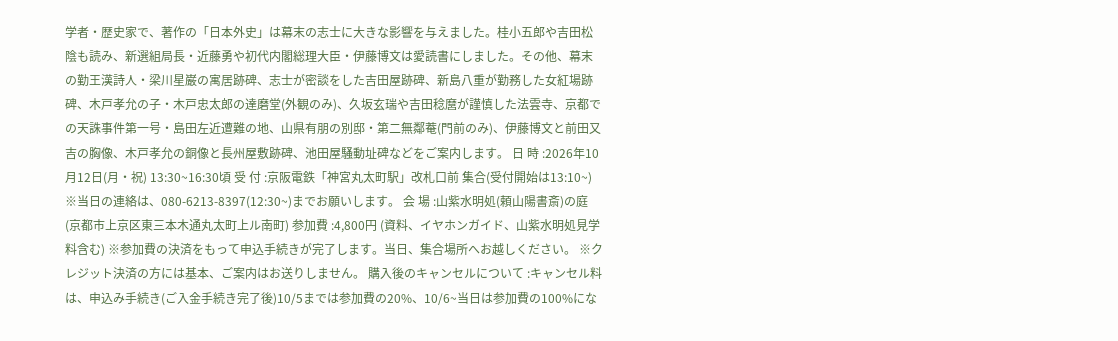学者・歴史家で、著作の「日本外史」は幕末の志士に大きな影響を与えました。桂小五郎や吉田松陰も読み、新選組局長・近藤勇や初代内閣総理大臣・伊藤博文は愛読書にしました。その他、幕末の勤王漢詩人・梁川星巌の寓居跡碑、志士が密談をした吉田屋跡碑、新島八重が勤務した女紅場跡碑、木戸孝允の子・木戸忠太郎の達磨堂(外観のみ)、久坂玄瑞や吉田稔麿が謹慎した法雲寺、京都での天誅事件第一号・島田左近遭難の地、山県有朋の別邸・第二無鄰菴(門前のみ)、伊藤博文と前田又吉の胸像、木戸孝允の銅像と長州屋敷跡碑、池田屋騒動址碑などをご案内します。 日 時 :2026年10月12日(月・祝) 13:30~16:30頃 受 付 :京阪電鉄「神宮丸太町駅」改札口前 集合(受付開始は13:10~) ※当日の連絡は、080-6213-8397(12:30~)までお願いします。 会 場 :山紫水明処(頼山陽書斎)の庭 (京都市上京区東三本木通丸太町上ル南町) 参加費 :4,800円 (資料、イヤホンガイド、山紫水明処見学料含む) ※参加費の決済をもって申込手続きが完了します。当日、集合場所へお越しください。 ※クレジット決済の方には基本、ご案内はお送りしません。 購入後のキャンセルについて :キャンセル料は、申込み手続き(ご入金手続き完了後)10/5までは参加費の20%、10/6~当日は参加費の100%にな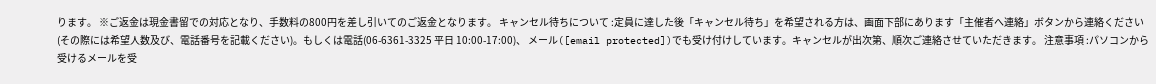ります。 ※ご返金は現金書留での対応となり、手数料の800円を差し引いてのご返金となります。 キャンセル待ちについて :定員に達した後「キャンセル待ち」を希望される方は、画面下部にあります「主催者へ連絡」ボタンから連絡ください(その際には希望人数及び、電話番号を記載ください)。もしくは電話(06-6361-3325 平日 10:00-17:00)、 メール([email protected])でも受け付けしています。キャンセルが出次第、順次ご連絡させていただきます。 注意事項 :パソコンから受けるメールを受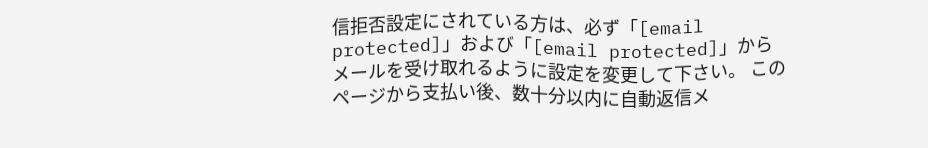信拒否設定にされている方は、必ず「[email protected]」および「[email protected]」からメールを受け取れるように設定を変更して下さい。 このページから支払い後、数十分以内に自動返信メ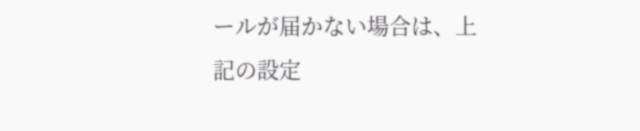ールが届かない場合は、上記の設定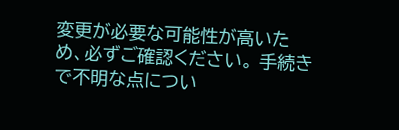変更が必要な可能性が高いため、必ずご確認ください。 手続きで不明な点につい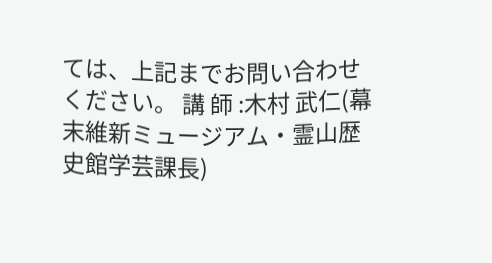ては、上記までお問い合わせください。 講 師 :木村 武仁(幕末維新ミュージアム・霊山歴史館学芸課長)